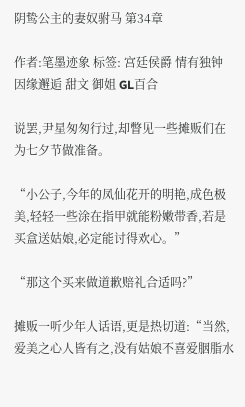阴鸷公主的妻奴驸马 第34章

作者:笔墨迹象 标签: 宫廷侯爵 情有独钟 因缘邂逅 甜文 御姐 GL百合

说罢,尹星匆匆行过,却瞥见一些摊贩们在为七夕节做准备。

“小公子,今年的凤仙花开的明艳,成色极美,轻轻一些涂在指甲就能粉嫩带香,若是买盒送姑娘,必定能讨得欢心。”

“那这个买来做道歉赔礼合适吗?”

摊贩一听少年人话语,更是热切道:“当然,爱美之心人皆有之,没有姑娘不喜爱胭脂水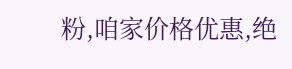粉,咱家价格优惠,绝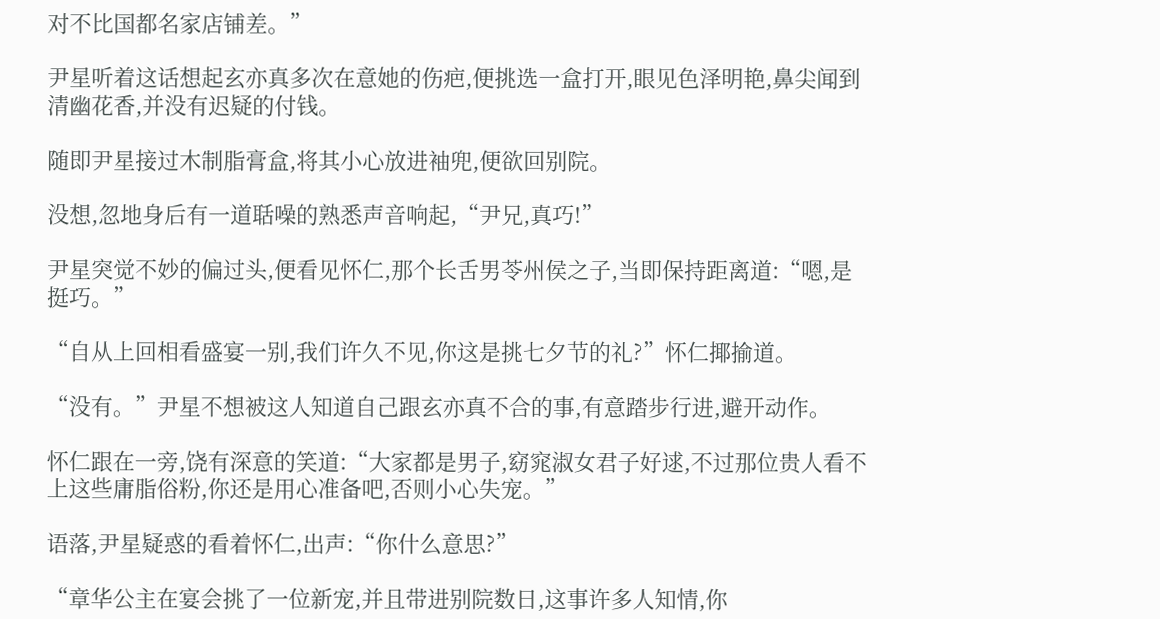对不比国都名家店铺差。”

尹星听着这话想起玄亦真多次在意她的伤疤,便挑选一盒打开,眼见色泽明艳,鼻尖闻到清幽花香,并没有迟疑的付钱。

随即尹星接过木制脂膏盒,将其小心放进袖兜,便欲回别院。

没想,忽地身后有一道聒噪的熟悉声音响起,“尹兄,真巧!”

尹星突觉不妙的偏过头,便看见怀仁,那个长舌男苓州侯之子,当即保持距离道:“嗯,是挺巧。”

“自从上回相看盛宴一别,我们许久不见,你这是挑七夕节的礼?”怀仁揶揄道。

“没有。”尹星不想被这人知道自己跟玄亦真不合的事,有意踏步行进,避开动作。

怀仁跟在一旁,饶有深意的笑道:“大家都是男子,窈窕淑女君子好逑,不过那位贵人看不上这些庸脂俗粉,你还是用心准备吧,否则小心失宠。”

语落,尹星疑惑的看着怀仁,出声:“你什么意思?”

“章华公主在宴会挑了一位新宠,并且带进别院数日,这事许多人知情,你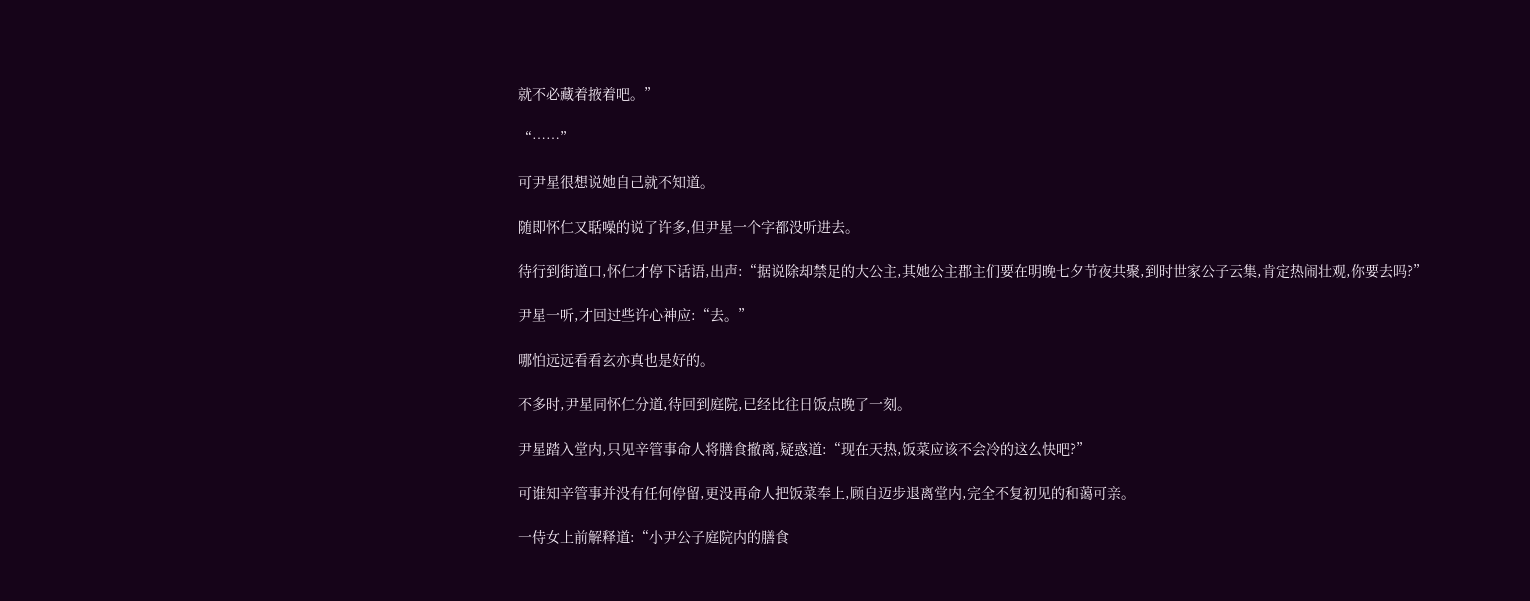就不必藏着掖着吧。”

“……”

可尹星很想说她自己就不知道。

随即怀仁又聒噪的说了许多,但尹星一个字都没听进去。

待行到街道口,怀仁才停下话语,出声:“据说除却禁足的大公主,其她公主郡主们要在明晚七夕节夜共聚,到时世家公子云集,肯定热闹壮观,你要去吗?”

尹星一听,才回过些许心神应:“去。”

哪怕远远看看玄亦真也是好的。

不多时,尹星同怀仁分道,待回到庭院,已经比往日饭点晚了一刻。

尹星踏入堂内,只见辛管事命人将膳食撤离,疑惑道:“现在天热,饭菜应该不会冷的这么快吧?”

可谁知辛管事并没有任何停留,更没再命人把饭菜奉上,顾自迈步退离堂内,完全不复初见的和蔼可亲。

一侍女上前解释道:“小尹公子庭院内的膳食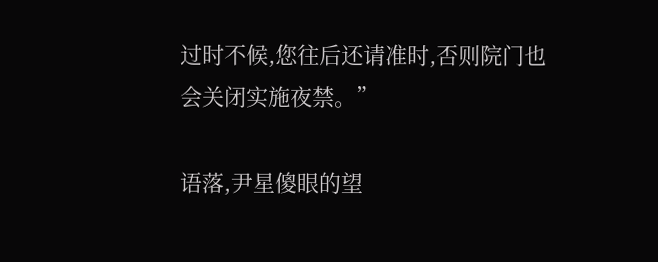过时不候,您往后还请准时,否则院门也会关闭实施夜禁。”

语落,尹星傻眼的望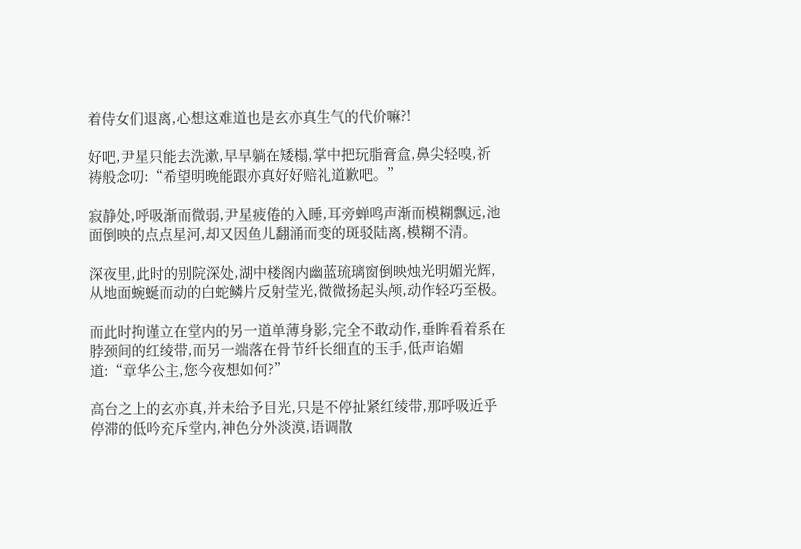着侍女们退离,心想这难道也是玄亦真生气的代价嘛?!

好吧,尹星只能去洗漱,早早躺在矮榻,掌中把玩脂膏盒,鼻尖轻嗅,祈祷般念叨:“希望明晚能跟亦真好好赔礼道歉吧。”

寂静处,呼吸渐而微弱,尹星疲倦的入睡,耳旁蝉鸣声渐而模糊飘远,池面倒映的点点星河,却又因鱼儿翻涌而变的斑驳陆离,模糊不清。

深夜里,此时的别院深处,湖中楼阁内幽蓝琉璃窗倒映烛光明媚光辉,从地面蜿蜒而动的白蛇鳞片反射莹光,微微扬起头颅,动作轻巧至极。

而此时拘谨立在堂内的另一道单薄身影,完全不敢动作,垂眸看着系在脖颈间的红绫带,而另一端落在骨节纤长细直的玉手,低声谄媚道:“章华公主,您今夜想如何?”

高台之上的玄亦真,并未给予目光,只是不停扯紧红绫带,那呼吸近乎停滞的低吟充斥堂内,神色分外淡漠,语调散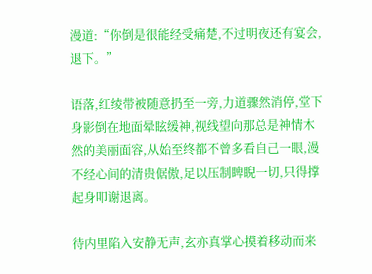漫道:“你倒是很能经受痛楚,不过明夜还有宴会,退下。”

语落,红绫带被随意扔至一旁,力道骤然消停,堂下身影倒在地面晕眩缓神,视线望向那总是神情木然的美丽面容,从始至终都不曾多看自己一眼,漫不经心间的清贵倨傲,足以压制睥睨一切,只得撑起身叩谢退离。

待内里陷入安静无声,玄亦真掌心摸着移动而来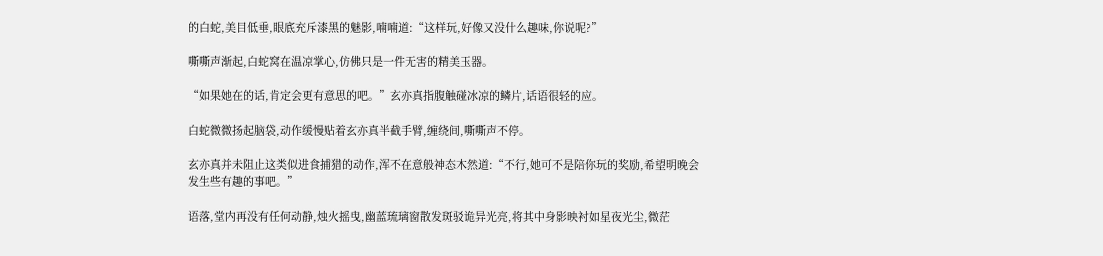的白蛇,美目低垂,眼底充斥漆黑的魅影,喃喃道:“这样玩,好像又没什么趣味,你说呢?”

嘶嘶声渐起,白蛇窝在温凉掌心,仿佛只是一件无害的精美玉器。

“如果她在的话,肯定会更有意思的吧。”玄亦真指腹触碰冰凉的鳞片,话语很轻的应。

白蛇微微扬起脑袋,动作缓慢贴着玄亦真半截手臂,缠绕间,嘶嘶声不停。

玄亦真并未阻止这类似进食捕猎的动作,浑不在意般神态木然道:“不行,她可不是陪你玩的奖励,希望明晚会发生些有趣的事吧。”

语落,堂内再没有任何动静,烛火摇曳,幽蓝琉璃窗散发斑驳诡异光亮,将其中身影映衬如星夜光尘,微茫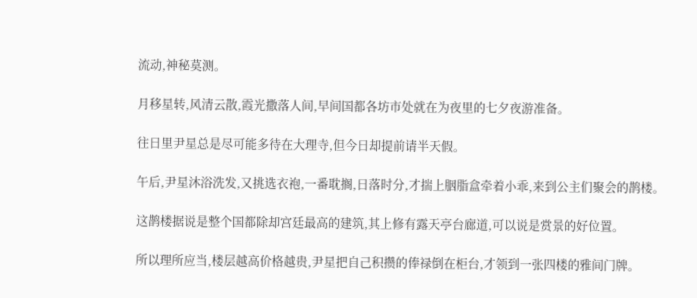流动,神秘莫测。

月移星转,风清云散,霞光撒落人间,早间国都各坊市处就在为夜里的七夕夜游准备。

往日里尹星总是尽可能多待在大理寺,但今日却提前请半天假。

午后,尹星沐浴洗发,又挑选衣袍,一番耽搁,日落时分,才揣上胭脂盒牵着小乖,来到公主们聚会的鹊楼。

这鹊楼据说是整个国都除却宫廷最高的建筑,其上修有露天亭台廊道,可以说是赏景的好位置。

所以理所应当,楼层越高价格越贵,尹星把自己积攒的俸禄倒在柜台,才领到一张四楼的雅间门牌。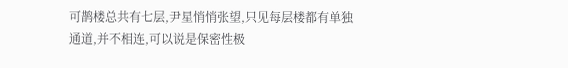可鹊楼总共有七层,尹星悄悄张望,只见每层楼都有单独通道,并不相连,可以说是保密性极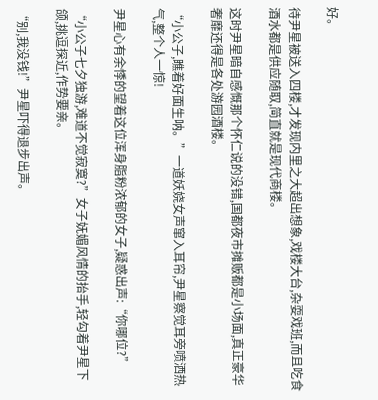好。

待尹星被送入四楼,才发现内里之大超出想象,戏楼大台,杂耍戏班,而且吃食酒水都是供应随取,简直就是现代商楼。

这时尹星暗自感慨那个怀仁说的没错,国都夜市摊贩都是小场面,真正豪华奢靡还得是各处游园酒楼。

“小公子,瞧着好面生呐。”一道妖娆女声窜入耳帘,尹星察觉耳旁喷洒热气,整个人一惊!

尹星心有余悸的望着这位浑身脂粉浓郁的女子,疑惑出声:“你哪位?”

“小公子七夕独游,难道不觉寂寞?”女子妩媚风情的抬手,轻勾着尹星下颌,挑逗探近,作势要亲。

“别,我没钱!”尹星吓得退步出声。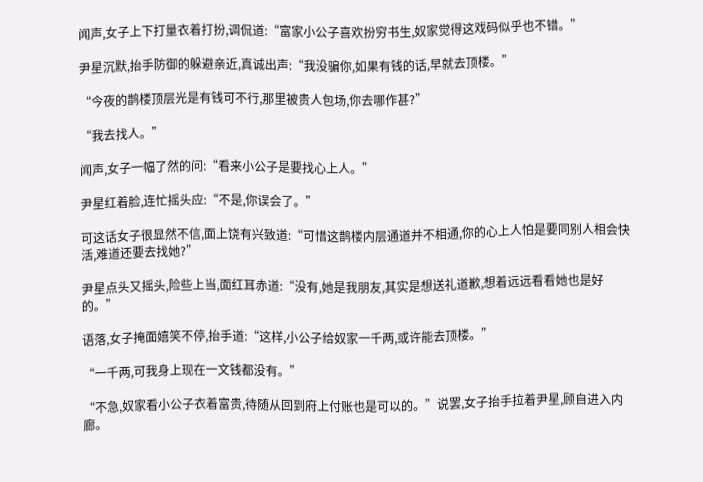闻声,女子上下打量衣着打扮,调侃道:“富家小公子喜欢扮穷书生,奴家觉得这戏码似乎也不错。”

尹星沉默,抬手防御的躲避亲近,真诚出声:“我没骗你,如果有钱的话,早就去顶楼。”

“今夜的鹊楼顶层光是有钱可不行,那里被贵人包场,你去哪作甚?”

“我去找人。”

闻声,女子一幅了然的问:“看来小公子是要找心上人。”

尹星红着脸,连忙摇头应:“不是,你误会了。”

可这话女子很显然不信,面上饶有兴致道:“可惜这鹊楼内层通道并不相通,你的心上人怕是要同别人相会快活,难道还要去找她?”

尹星点头又摇头,险些上当,面红耳赤道:“没有,她是我朋友,其实是想送礼道歉,想着远远看看她也是好的。”

语落,女子掩面嬉笑不停,抬手道:“这样,小公子给奴家一千两,或许能去顶楼。”

“一千两,可我身上现在一文钱都没有。”

“不急,奴家看小公子衣着富贵,待随从回到府上付账也是可以的。”说罢,女子抬手拉着尹星,顾自进入内廊。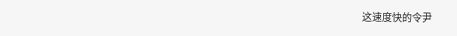这速度快的令尹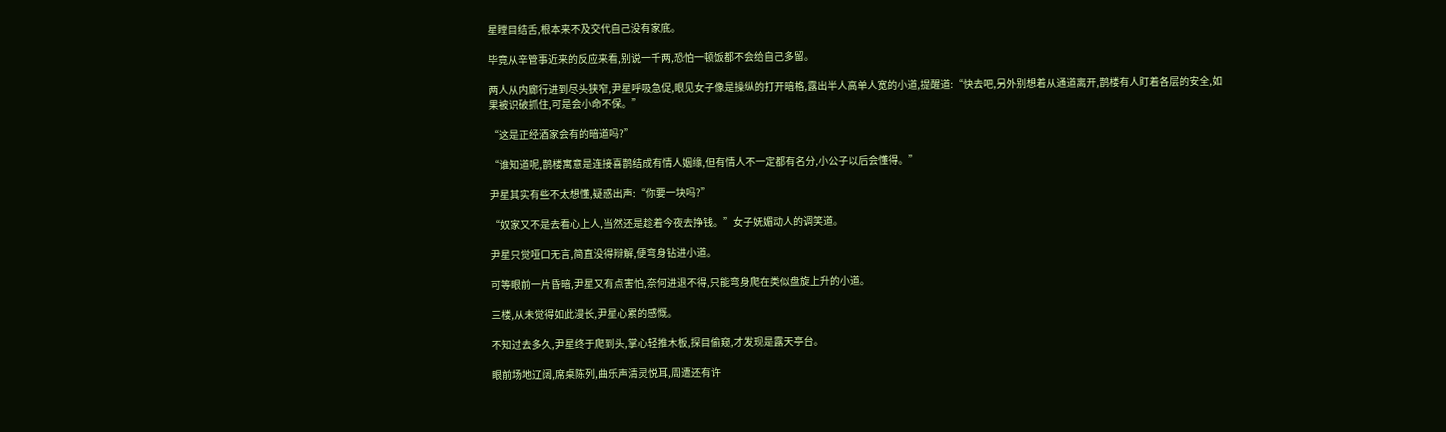星瞠目结舌,根本来不及交代自己没有家底。

毕竟从辛管事近来的反应来看,别说一千两,恐怕一顿饭都不会给自己多留。

两人从内廊行进到尽头狭窄,尹星呼吸急促,眼见女子像是操纵的打开暗格,露出半人高单人宽的小道,提醒道:“快去吧,另外别想着从通道离开,鹊楼有人盯着各层的安全,如果被识破抓住,可是会小命不保。”

“这是正经酒家会有的暗道吗?”

“谁知道呢,鹊楼寓意是连接喜鹊结成有情人姻缘,但有情人不一定都有名分,小公子以后会懂得。”

尹星其实有些不太想懂,疑惑出声:“你要一块吗?”

“奴家又不是去看心上人,当然还是趁着今夜去挣钱。”女子妩媚动人的调笑道。

尹星只觉哑口无言,简直没得辩解,便弯身钻进小道。

可等眼前一片昏暗,尹星又有点害怕,奈何进退不得,只能弯身爬在类似盘旋上升的小道。

三楼,从未觉得如此漫长,尹星心累的感慨。

不知过去多久,尹星终于爬到头,掌心轻推木板,探目偷窥,才发现是露天亭台。

眼前场地辽阔,席桌陈列,曲乐声清灵悦耳,周遭还有许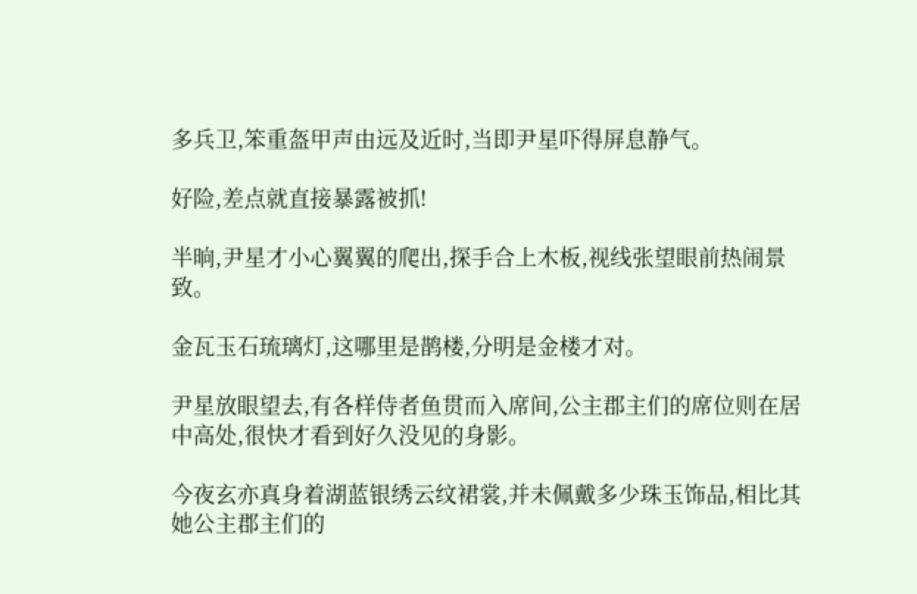多兵卫,笨重盔甲声由远及近时,当即尹星吓得屏息静气。

好险,差点就直接暴露被抓!

半晌,尹星才小心翼翼的爬出,探手合上木板,视线张望眼前热闹景致。

金瓦玉石琉璃灯,这哪里是鹊楼,分明是金楼才对。

尹星放眼望去,有各样侍者鱼贯而入席间,公主郡主们的席位则在居中高处,很快才看到好久没见的身影。

今夜玄亦真身着湖蓝银绣云纹裙裳,并未佩戴多少珠玉饰品,相比其她公主郡主们的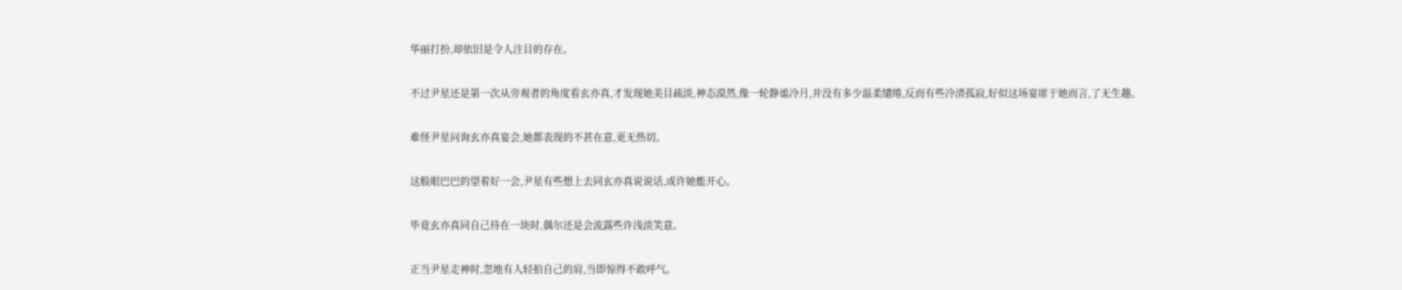华丽打扮,却依旧是令人注目的存在。

不过尹星还是第一次从旁观者的角度看玄亦真,才发现她美目疏淡,神态漠然,像一轮静谧冷月,并没有多少温柔缱绻,反而有些冷清孤寂,好似这场宴席于她而言,了无生趣。

难怪尹星问询玄亦真宴会,她都表现的不甚在意,更无热切。

这般眼巴巴的望着好一会,尹星有些想上去同玄亦真说说话,或许她能开心。

毕竟玄亦真同自己待在一块时,偶尔还是会流露些许浅淡笑意。

正当尹星走神时,忽地有人轻拍自己的肩,当即惊得不敢呼气。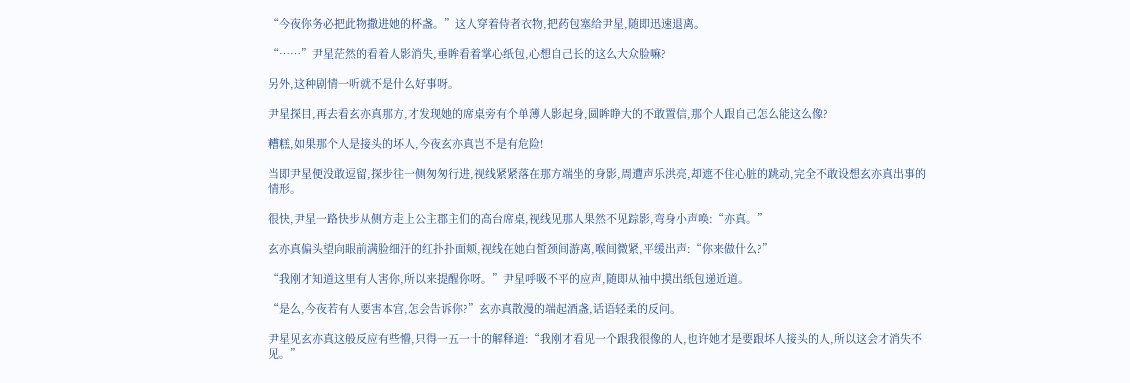“今夜你务必把此物撒进她的杯盏。”这人穿着侍者衣物,把药包塞给尹星,随即迅速退离。

“……”尹星茫然的看着人影消失,垂眸看着掌心纸包,心想自己长的这么大众脸嘛?

另外,这种剧情一听就不是什么好事呀。

尹星探目,再去看玄亦真那方,才发现她的席桌旁有个单薄人影起身,圆眸睁大的不敢置信,那个人跟自己怎么能这么像?

糟糕,如果那个人是接头的坏人,今夜玄亦真岂不是有危险!

当即尹星便没敢逗留,探步往一侧匆匆行进,视线紧紧落在那方端坐的身影,周遭声乐洪亮,却遮不住心脏的跳动,完全不敢设想玄亦真出事的情形。

很快,尹星一路快步从侧方走上公主郡主们的高台席桌,视线见那人果然不见踪影,弯身小声唤:“亦真。”

玄亦真偏头望向眼前满脸细汗的红扑扑面颊,视线在她白皙颈间游离,喉间微紧,平缓出声:“你来做什么?”

“我刚才知道这里有人害你,所以来提醒你呀。”尹星呼吸不平的应声,随即从袖中摸出纸包递近道。

“是么,今夜若有人要害本宫,怎会告诉你?”玄亦真散漫的端起酒盏,话语轻柔的反问。

尹星见玄亦真这般反应有些懵,只得一五一十的解释道:“我刚才看见一个跟我很像的人,也许她才是要跟坏人接头的人,所以这会才消失不见。”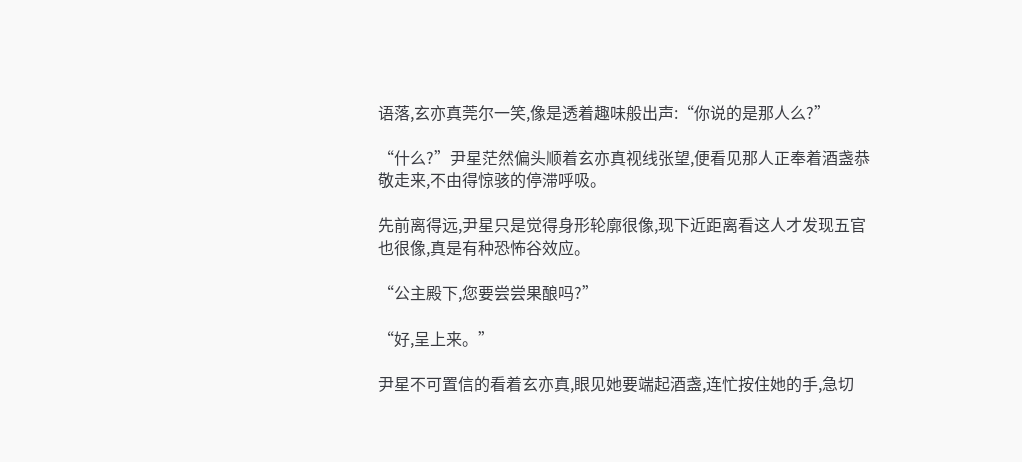语落,玄亦真莞尔一笑,像是透着趣味般出声:“你说的是那人么?”

“什么?”尹星茫然偏头顺着玄亦真视线张望,便看见那人正奉着酒盏恭敬走来,不由得惊骇的停滞呼吸。

先前离得远,尹星只是觉得身形轮廓很像,现下近距离看这人才发现五官也很像,真是有种恐怖谷效应。

“公主殿下,您要尝尝果酿吗?”

“好,呈上来。”

尹星不可置信的看着玄亦真,眼见她要端起酒盏,连忙按住她的手,急切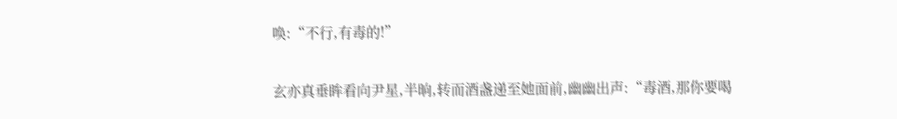唤:“不行,有毒的!”

玄亦真垂眸看向尹星,半晌,转而酒盏递至她面前,幽幽出声:“毒酒,那你要喝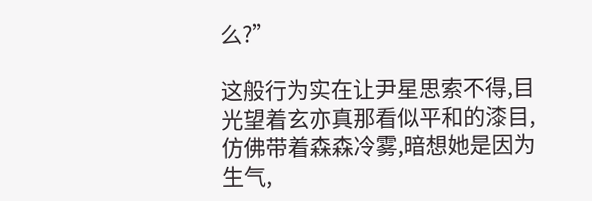么?”

这般行为实在让尹星思索不得,目光望着玄亦真那看似平和的漆目,仿佛带着森森冷雾,暗想她是因为生气,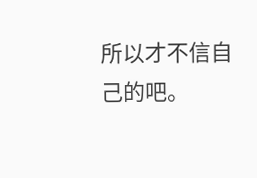所以才不信自己的吧。